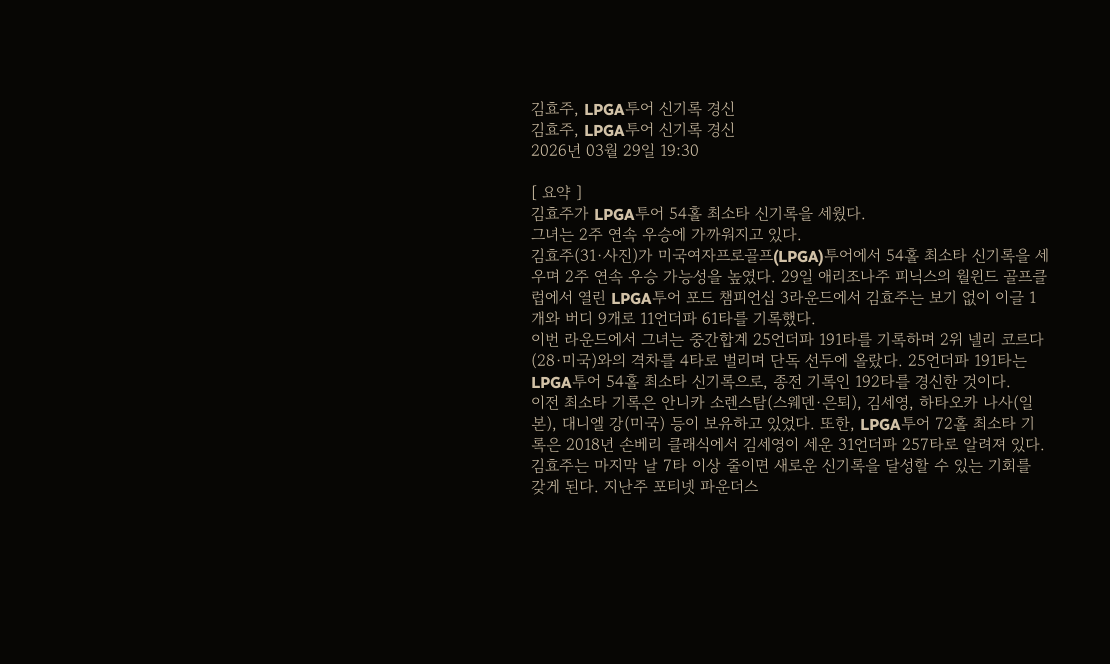김효주, LPGA투어 신기록 경신
김효주, LPGA투어 신기록 경신
2026년 03월 29일 19:30

[ 요약 ]
김효주가 LPGA투어 54홀 최소타 신기록을 세웠다.
그녀는 2주 연속 우승에 가까워지고 있다.
김효주(31·사진)가 미국여자프로골프(LPGA)투어에서 54홀 최소타 신기록을 세우며 2주 연속 우승 가능성을 높였다. 29일 애리조나주 피닉스의 월윈드 골프클럽에서 열린 LPGA투어 포드 챔피언십 3라운드에서 김효주는 보기 없이 이글 1개와 버디 9개로 11언더파 61타를 기록했다.
이번 라운드에서 그녀는 중간합계 25언더파 191타를 기록하며 2위 넬리 코르다(28·미국)와의 격차를 4타로 벌리며 단독 선두에 올랐다. 25언더파 191타는 LPGA투어 54홀 최소타 신기록으로, 종전 기록인 192타를 경신한 것이다.
이전 최소타 기록은 안니카 소렌스탐(스웨덴·은퇴), 김세영, 하타오카 나사(일본), 대니엘 강(미국) 등이 보유하고 있었다. 또한, LPGA투어 72홀 최소타 기록은 2018년 손베리 클래식에서 김세영이 세운 31언더파 257타로 알려져 있다.
김효주는 마지막 날 7타 이상 줄이면 새로운 신기록을 달성할 수 있는 기회를 갖게 된다. 지난주 포티넷 파운더스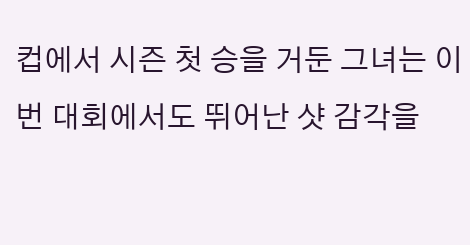컵에서 시즌 첫 승을 거둔 그녀는 이번 대회에서도 뛰어난 샷 감각을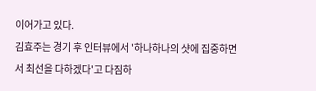이어가고 있다.
김효주는 경기 후 인터뷰에서 '하나하나의 샷에 집중하면서 최선을 다하겠다'고 다짐하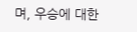며, 우승에 대한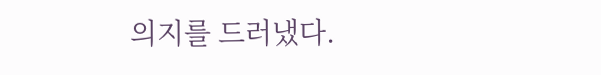의지를 드러냈다.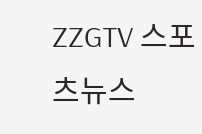ZZGTV 스포츠뉴스